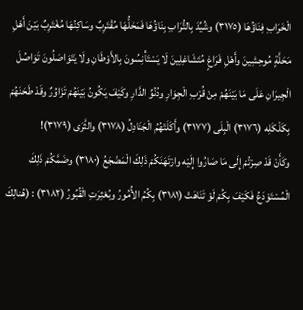الْخَرَابِ فِنَاؤُهَا (٣١٧٥) وشُيِّدَ بِالتُّرَابِ بِنَاؤُهَا فَمَحَلُّهَا مُقْتَرِبٌ وسَاكِنُهَا مُغْتَرِبٌ بَيْنَ أَهْلِ مَحَلَّةٍ مُوحِشِينَ وأَهْلِ فَرَاغٍ مُتَشَاغِلِينَ لَا يَسْتَأْنِسُونَ بِالأَوْطَانِ ولَا يَتَوَاصَلُونَ تَوَاصُلَ الْجِيرَانِ عَلَى مَا بَيْنَهُمْ مِنْ قُرْبِ الْجِوَارِ ودُنُوِّ الدَّارِ وكَيْفَ يَكُونُ بَيْنَهُمْ تَزَاوُرٌ وقَدْ طَحَنَهُمْ بِكَلْكَلِه (٣١٧٦) الْبِلَى (٣١٧٧) وأَكَلَتْهُمُ الْجَنَادِلُ (٣١٧٨) والثَّرَى (٣١٧٩)!
وكَأَنْ قَدْ صِرْتُمْ إِلَى مَا صَارُوا إِلَيْه وارْتَهَنَكُمْ ذَلِكَ الْمَضْجَعُ (٣١٨٠) وضَمَّكُمْ ذَلِكَ الْمُسْتَوْدَعُ فَكَيْفَ بِكُمْ لَوْ تَنَاهَتْ (٣١٨١) بِكُمُ الأُمُورُ وبُعْثِرَتِ الْقُبُورُ (٣١٨٢) : (هُنالِكَ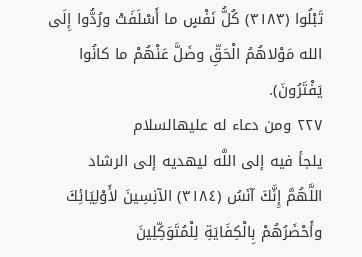تَبْلُوا (٣١٨٣) كُلُّ نَفْسٍ ما أَسْلَفَتْ ورُدُّوا إِلَى الله مَوْلاهُمُ الْحَقِّ وضَلَّ عَنْهُمْ ما كانُوا يَفْتَرُونَ).
٢٢٧ ومن دعاء له عليهالسلام
يلجأ فيه إلى اللَّه ليهديه إلى الرشاد
اللَّهُمَّ إِنَّكَ آنَسُ (٣١٨٤) الآنِسِينَ لأَوْلِيَائِكَ وأَحْضَرُهُمْ بِالْكِفَايَةِ لِلْمُتَوَكِّلِينَ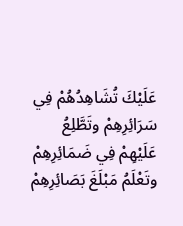عَلَيْكَ تُشَاهِدُهُمْ فِي سَرَائِرِهِمْ وتَطَّلِعُ عَلَيْهِمْ فِي ضَمَائِرِهِمْ وتَعْلَمُ مَبْلَغَ بَصَائِرِهِمْ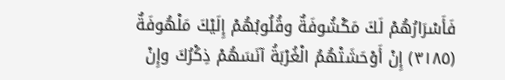فَأَسْرَارُهُمْ لَكَ مَكْشُوفَةٌ وقُلُوبُهُمْ إِلَيْكَ مَلْهُوفَةٌ (٣١٨٥) إِنْ أَوْحَشَتْهُمُ الْغُرْبَةُ آنَسَهُمْ ذِكْرُكَ وإِنْ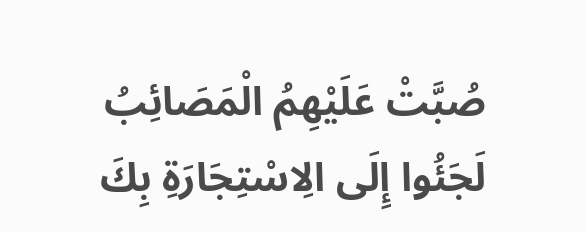صُبَّتْ عَلَيْهِمُ الْمَصَائِبُ لَجَئُوا إِلَى الِاسْتِجَارَةِ بِكَ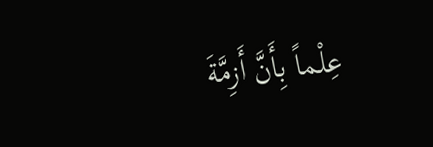عِلْماً بِأَنَّ أَزِمَّةَ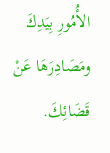الأُمُورِ بِيَدِكَ ومَصَادِرَهَا عَنْ قَضَائِكَ.